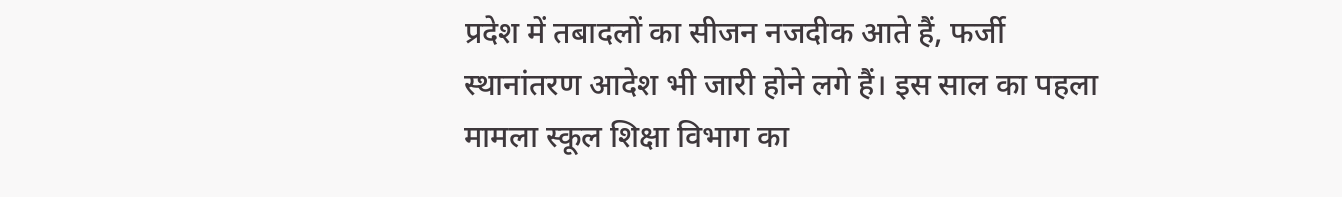प्रदेश में तबादलों का सीजन नजदीक आते हैं, फर्जी स्थानांतरण आदेश भी जारी होने लगे हैं। इस साल का पहला मामला स्कूल शिक्षा विभाग का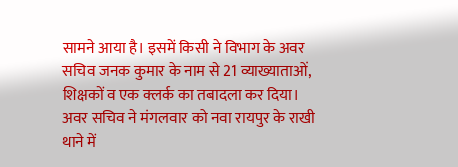सामने आया है। इसमें किसी ने विभाग के अवर सचिव जनक कुमार के नाम से 21 व्याख्याताओं, शिक्षकों व एक क्लर्क का तबादला कर दिया। अवर सचिव ने मंगलवार को नवा रायपुर के राखी थाने में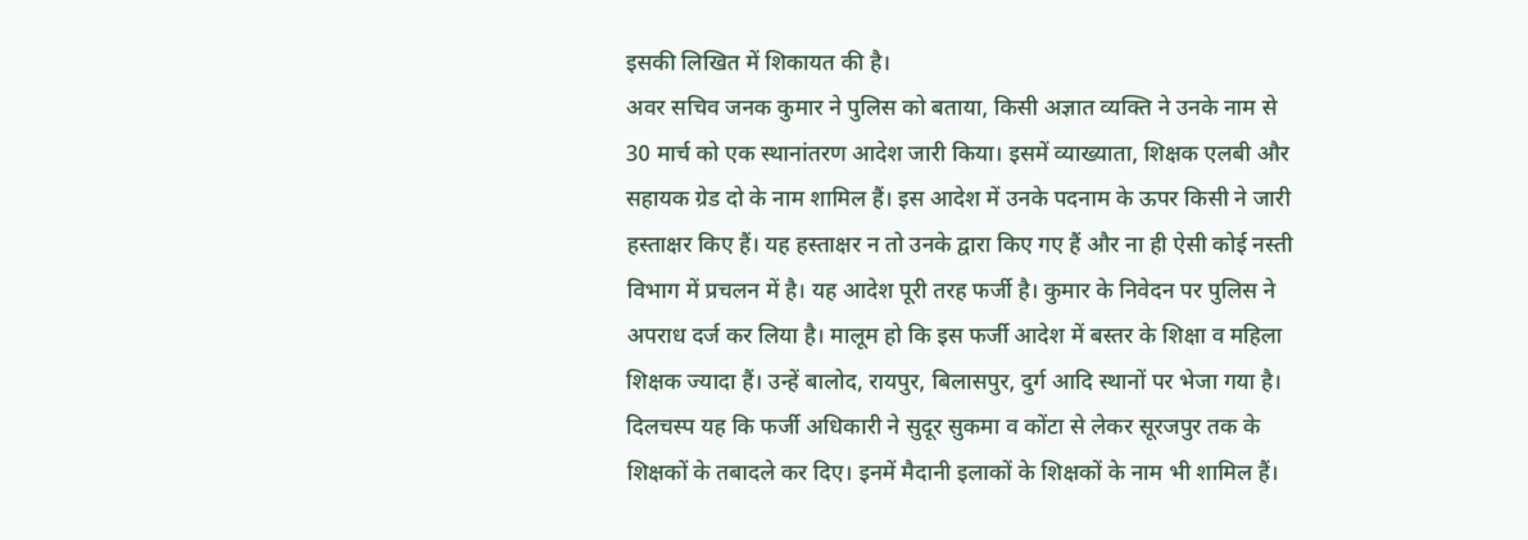इसकी लिखित में शिकायत की है।
अवर सचिव जनक कुमार ने पुलिस को बताया, किसी अज्ञात व्यक्ति ने उनके नाम से 30 मार्च को एक स्थानांतरण आदेश जारी किया। इसमें व्याख्याता, शिक्षक एलबी और सहायक ग्रेड दो के नाम शामिल हैं। इस आदेश में उनके पदनाम के ऊपर किसी ने जारी हस्ताक्षर किए हैं। यह हस्ताक्षर न तो उनके द्वारा किए गए हैं और ना ही ऐसी कोई नस्ती विभाग में प्रचलन में है। यह आदेश पूरी तरह फर्जी है। कुमार के निवेदन पर पुलिस ने अपराध दर्ज कर लिया है। मालूम हो कि इस फर्जी आदेश में बस्तर के शिक्षा व महिला शिक्षक ज्यादा हैं। उन्हें बालोद, रायपुर, बिलासपुर, दुर्ग आदि स्थानों पर भेजा गया है। दिलचस्प यह कि फर्जी अधिकारी ने सुदूर सुकमा व कोंटा से लेकर सूरजपुर तक के शिक्षकों के तबादले कर दिए। इनमें मैदानी इलाकों के शिक्षकों के नाम भी शामिल हैं।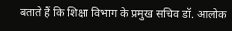बताते हैं कि शिक्षा विभाग के प्रमुख सचिव डॉ. आलोक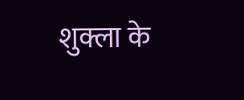शुक्ला के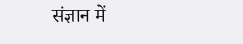संज्ञान में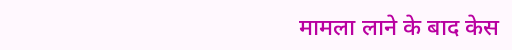मामला लाने के बाद केस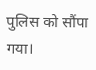पुलिस को सौंपा गया।